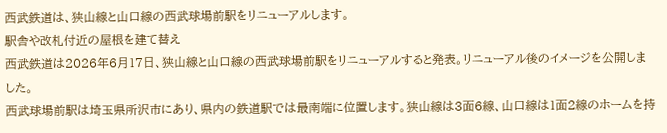西武鉄道は、狭山線と山口線の西武球場前駅をリニューアルします。
駅舎や改札付近の屋根を建て替え
西武鉄道は2026年6月17日、狭山線と山口線の西武球場前駅をリニューアルすると発表。リニューアル後のイメージを公開しました。
西武球場前駅は埼玉県所沢市にあり、県内の鉄道駅では最南端に位置します。狭山線は3面6線、山口線は1面2線のホームを持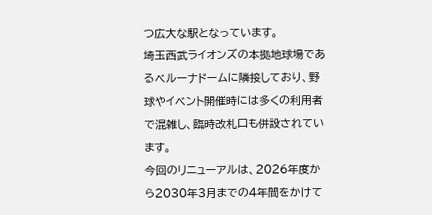つ広大な駅となっています。
埼玉西武ライオンズの本拠地球場であるベルーナドームに隣接しており、野球やイベント開催時には多くの利用者で混雑し、臨時改札口も併設されています。
今回のリニューアルは、2026年度から2030年3月までの4年間をかけて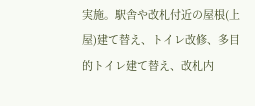実施。駅舎や改札付近の屋根(上屋)建て替え、トイレ改修、多目的トイレ建て替え、改札内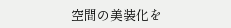空間の美装化を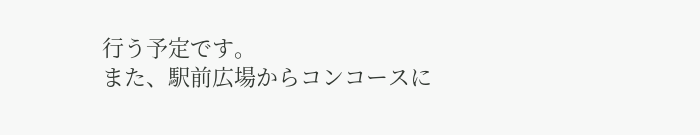行う予定です。
また、駅前広場からコンコースに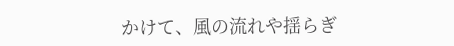かけて、風の流れや揺らぎ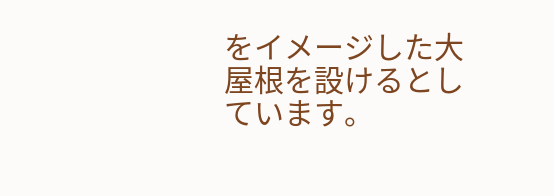をイメージした大屋根を設けるとしています。